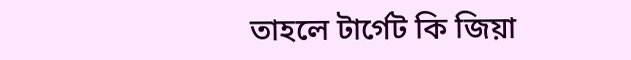তাহলে টার্গেট কি জিয়া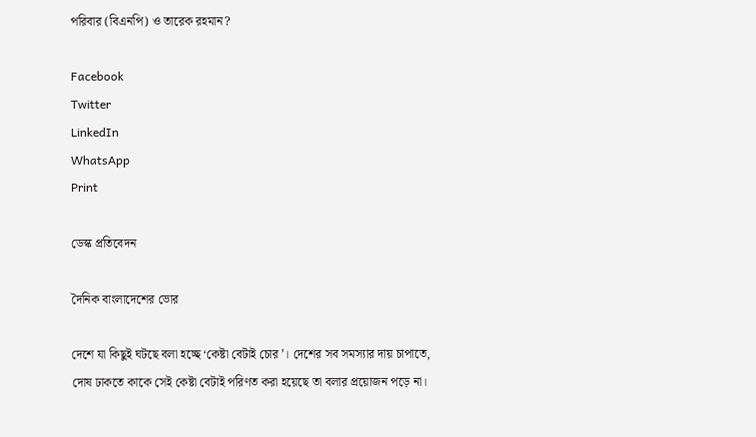পরিবার (বিএনপি) ও তারেক রহমান?

Facebook
Twitter
LinkedIn
WhatsApp
Print

ডেস্ক প্রতিবেদন

দৈনিক বাংলাদেশের ভোর

দেশে যা কিছুই ঘটছে বলা হচ্ছে ‘কেষ্টা বেটাই চোর’। দেশের সব সমস্যার দায় চাপাতে, দোষ ঢাকতে কাকে সেই কেষ্টা বেটাই পরিণত করা হয়েছে তা বলার প্রয়োজন পড়ে না।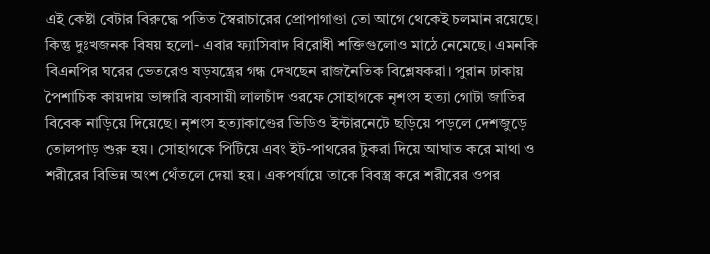এই কেষ্টা বেটার বিরুদ্ধে পতিত স্বৈরাচারের প্রোপাগাণ্ডা তো আগে থেকেই চলমান রয়েছে। কিন্তু দুঃখজনক বিষয় হলো- এবার ফ্যাসিবাদ বিরোধী শক্তিগুলোও মাঠে নেমেছে। এমনকি বিএনপির ঘরের ভেতরেও ষড়যন্ত্রের গন্ধ দেখছেন রাজনৈতিক বিশ্লেষকরা। পুরান ঢাকায় পৈশাচিক কায়দায় ভাঙ্গারি ব্যবসায়ী লালচাঁদ ওরফে সোহাগকে নৃশংস হত্যা গোটা জাতির বিবেক নাড়িয়ে দিয়েছে। নৃশংস হত্যাকাণ্ডের ভিডিও ইন্টারনেটে ছড়িয়ে পড়লে দেশজুড়ে তোলপাড় শুরু হয়। সোহাগকে পিটিয়ে এবং ইট-পাথরের টুকরা দিয়ে আঘাত করে মাথা ও শরীরের বিভিন্ন অংশ থেঁতলে দেয়া হয়। একপর্যায়ে তাকে বিবস্ত্র করে শরীরের ওপর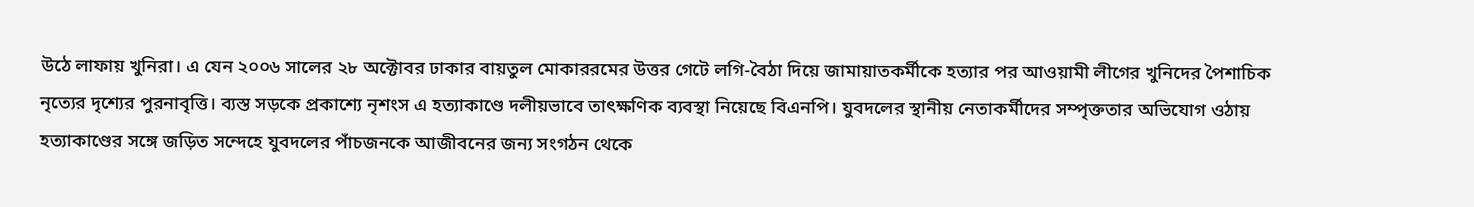উঠে লাফায় খুনিরা। এ যেন ২০০৬ সালের ২৮ অক্টোবর ঢাকার বায়তুল মোকাররমের উত্তর গেটে লগি-বৈঠা দিয়ে জামায়াতকর্মীকে হত্যার পর আওয়ামী লীগের খুনিদের পৈশাচিক নৃত্যের দৃশ্যের পুরনাবৃত্তি। ব্যস্ত সড়কে প্রকাশ্যে নৃশংস এ হত্যাকাণ্ডে দলীয়ভাবে তাৎক্ষণিক ব্যবস্থা নিয়েছে বিএনপি। যুবদলের স্থানীয় নেতাকর্মীদের সম্পৃক্ততার অভিযোগ ওঠায় হত্যাকাণ্ডের সঙ্গে জড়িত সন্দেহে যুবদলের পাঁচজনকে আজীবনের জন্য সংগঠন থেকে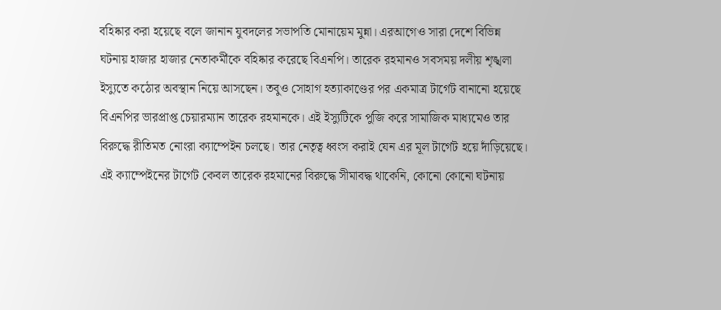বহিষ্কার করা হয়েছে বলে জানান যুবদলের সভাপতি মোনায়েম মুন্না। এরআগেও সারা দেশে বিভিন্ন ঘটনায় হাজার হাজার নেতাকর্মীকে বহিষ্কার করেছে বিএনপি। তারেক রহমানও সবসময় দলীয় শৃঙ্খলা ইস্যুতে কঠোর অবস্থান নিয়ে আসছেন। তবুও সোহাগ হত্যাকাণ্ডের পর একমাত্র টার্গেট বানানো হয়েছে বিএনপির ভারপ্রাপ্ত চেয়ারম্যান তারেক রহমানকে। এই ইস্যুটিকে পুজি করে সামাজিক মাধ্যমেও তার বিরুদ্ধে রীতিমত নোংরা ক্যাম্পেইন চলছে। তার নেতৃত্ব ধ্বংস করাই যেন এর মূল টার্গেট হয়ে দাঁড়িয়েছে। এই ক্যাম্পেইনের টার্গেট কেবল তারেক রহমানের বিরুদ্ধে সীমাবদ্ধ থাকেনি, কোনো কোনো ঘটনায়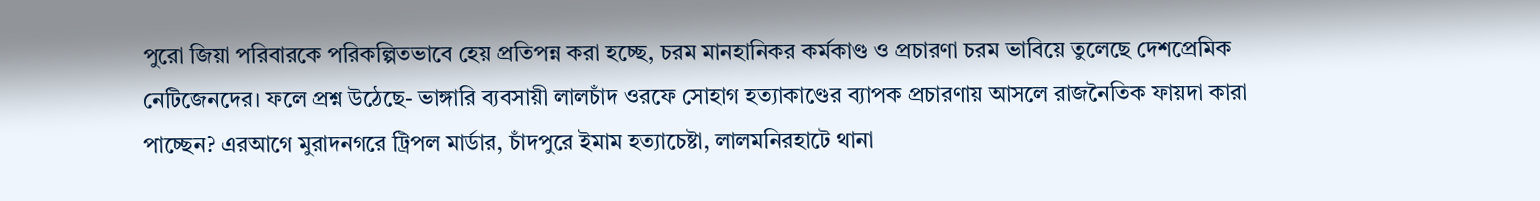পুরো জিয়া পরিবারকে পরিকল্পিতভাবে হেয় প্রতিপন্ন করা হচ্ছে, চরম মানহানিকর কর্মকাণ্ড ও প্রচারণা চরম ভাবিয়ে তুলেছে দেশপ্রেমিক নেটিজেনদের। ফলে প্রশ্ন উঠেছে- ভাঙ্গারি ব্যবসায়ী লালচাঁদ ওরফে সোহাগ হত্যাকাণ্ডের ব্যাপক প্রচারণায় আসলে রাজনৈতিক ফায়দা কারা পাচ্ছেন? এরআগে মুরাদনগরে ট্রিপল মার্ডার, চাঁদপুরে ইমাম হত্যাচেষ্টা, লালমনিরহাটে থানা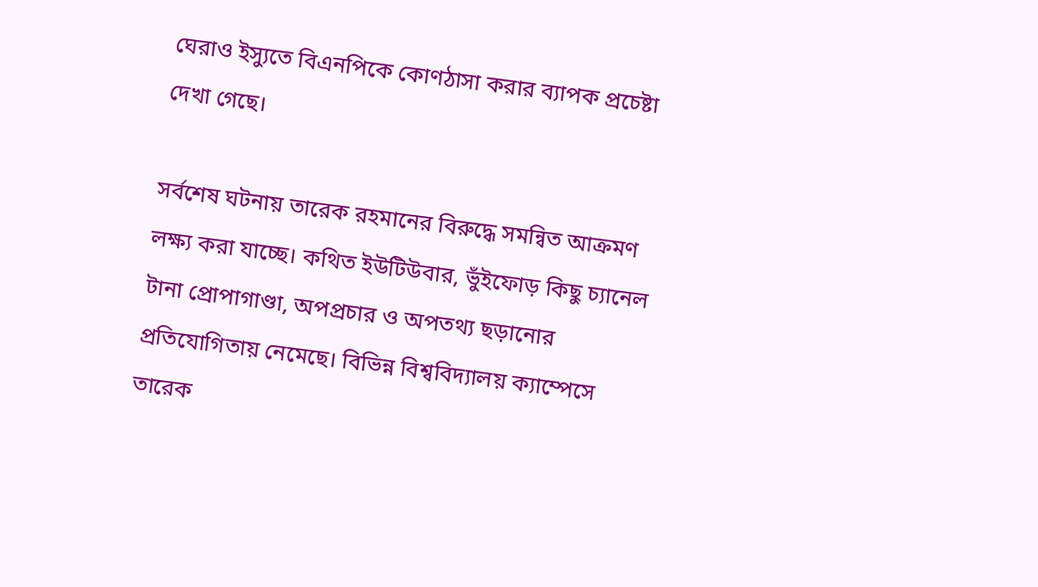ঘেরাও ইস্যুতে বিএনপিকে কোণঠাসা করার ব্যাপক প্রচেষ্টা দেখা গেছে।

সর্বশেষ ঘটনায় তারেক রহমানের বিরুদ্ধে সমন্বিত আক্রমণ লক্ষ্য করা যাচ্ছে। কথিত ইউটিউবার, ভুঁইফোড় কিছু চ্যানেল টানা প্রোপাগাণ্ডা, অপপ্রচার ও অপতথ্য ছড়ানোর প্রতিযোগিতায় নেমেছে। বিভিন্ন বিশ্ববিদ্যালয় ক্যাম্পেসে তারেক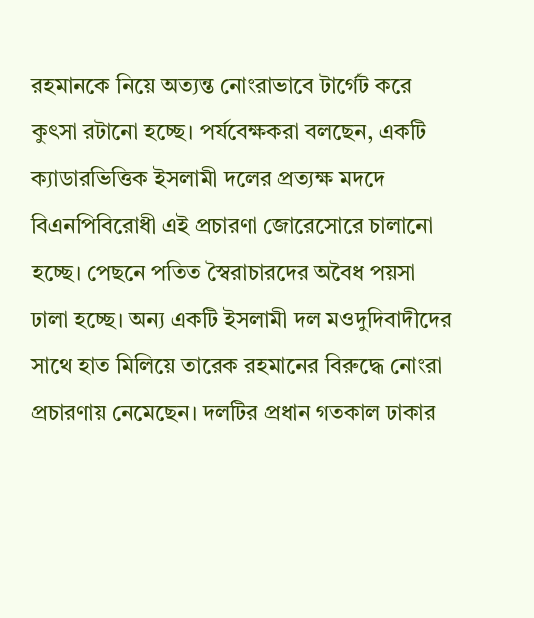রহমানকে নিয়ে অত্যন্ত নোংরাভাবে টার্গেট করে কুৎসা রটানো হচ্ছে। পর্যবেক্ষকরা বলছেন, একটি ক্যাডারভিত্তিক ইসলামী দলের প্রত্যক্ষ মদদে বিএনপিবিরোধী এই প্রচারণা জোরেসোরে চালানো হচ্ছে। পেছনে পতিত স্বৈরাচারদের অবৈধ পয়সা ঢালা হচ্ছে। অন্য একটি ইসলামী দল মওদুদিবাদীদের সাথে হাত মিলিয়ে তারেক রহমানের বিরুদ্ধে নোংরা প্রচারণায় নেমেছেন। দলটির প্রধান গতকাল ঢাকার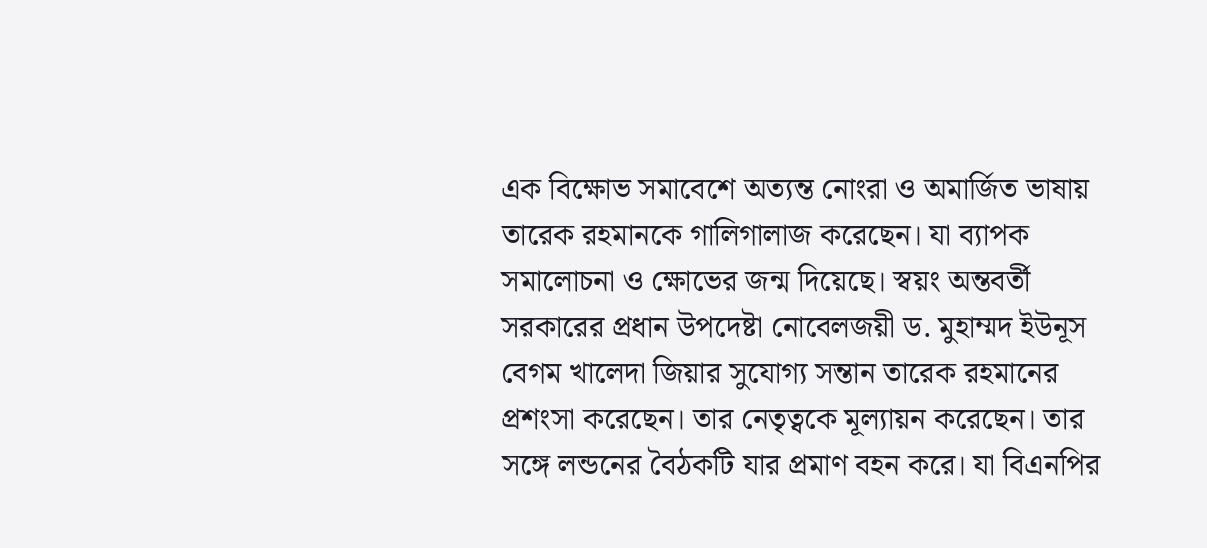এক বিক্ষোভ সমাবেশে অত্যন্ত নোংরা ও অমার্জিত ভাষায় তারেক রহমানকে গালিগালাজ করেছেন। যা ব্যাপক সমালোচনা ও ক্ষোভের জন্ম দিয়েছে। স্বয়ং অন্তবর্তী সরকারের প্রধান উপদেষ্টা নোবেলজয়ী ড. মুহাম্মদ ইউনূস বেগম খালেদা জিয়ার সুযোগ্য সন্তান তারেক রহমানের প্রশংসা করেছেন। তার নেতৃত্বকে মূল্যায়ন করেছেন। তার সঙ্গে লন্ডনের বৈঠকটি যার প্রমাণ বহন করে। যা বিএনপির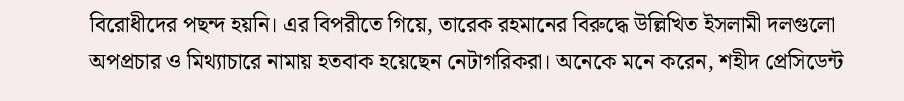বিরোধীদের পছন্দ হয়নি। এর বিপরীতে গিয়ে, তারেক রহমানের বিরুদ্ধে উল্লিখিত ইসলামী দলগুলো অপপ্রচার ও মিথ্যাচারে নামায় হতবাক হয়েছেন নেটাগরিকরা। অনেকে মনে করেন, শহীদ প্রেসিডেন্ট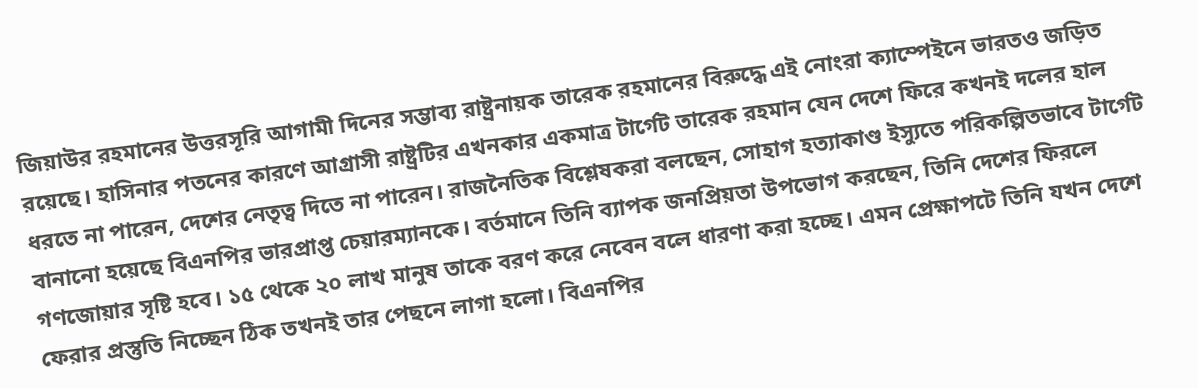জিয়াউর রহমানের উত্তরসূরি আগামী দিনের সম্ভাব্য রাষ্ট্রনায়ক তারেক রহমানের বিরুদ্ধে এই নোংরা ক্যাম্পেইনে ভারতও জড়িত রয়েছে। হাসিনার পতনের কারণে আগ্রাসী রাষ্ট্রটির এখনকার একমাত্র টার্গেট তারেক রহমান যেন দেশে ফিরে কখনই দলের হাল ধরতে না পারেন, দেশের নেতৃত্ব দিতে না পারেন। রাজনৈতিক বিশ্লেষকরা বলছেন, সোহাগ হত্যাকাণ্ড ইস্যুতে পরিকল্পিতভাবে টার্গেট বানানো হয়েছে বিএনপির ভারপ্রাপ্ত চেয়ারম্যানকে। বর্তমানে তিনি ব্যাপক জনপ্রিয়তা উপভোগ করছেন, তিনি দেশের ফিরলে গণজোয়ার সৃষ্টি হবে। ১৫ থেকে ২০ লাখ মানুষ তাকে বরণ করে নেবেন বলে ধারণা করা হচ্ছে। এমন প্রেক্ষাপটে তিনি যখন দেশে ফেরার প্রস্তুতি নিচ্ছেন ঠিক তখনই তার পেছনে লাগা হলো। বিএনপির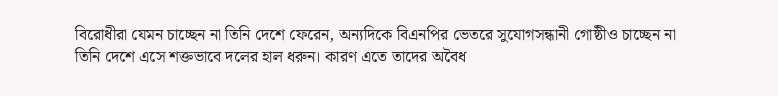বিরোধীরা যেমন চাচ্ছেন না তিনি দেশে ফেরেন, অন্যদিকে বিএনপির ভেতরে সুযোগসন্ধানী গোষ্ঠীও চাচ্ছেন না তিনি দেশে এসে শক্তভাবে দলের হাল ধরুন। কারণ এতে তাদের অবৈধ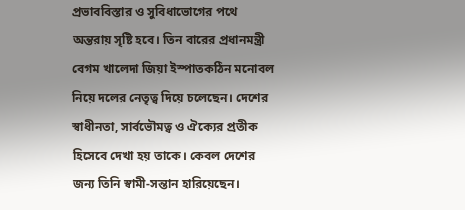প্রভাববিস্তার ও সুবিধাভোগের পথে অন্তরায় সৃষ্টি হবে। তিন বারের প্রধানমন্ত্রী বেগম খালেদা জিয়া ইস্পাতকঠিন মনোবল নিয়ে দলের নেতৃত্ব দিয়ে চলেছেন। দেশের স্বাধীনতা, সার্বভৌমত্ব ও ঐক্যের প্রতীক হিসেবে দেখা হয় তাকে। কেবল দেশের জন্য তিনি স্বামী-সন্তান হারিয়েছেন।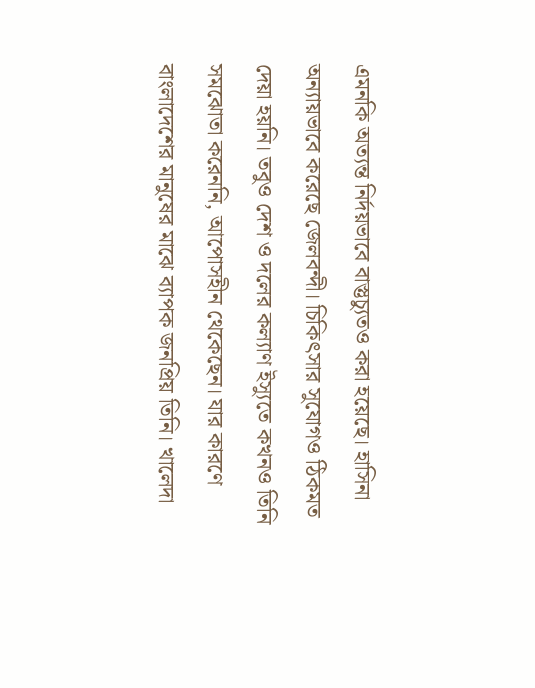এমনকি অত্যন্ত নির্দয়ভাবে বাস্তুচ্যুতও করা হয়েছে। হাসিনা অন্যায়ভাবে করেছে জেলবন্দী। চিকিৎসার সুযোগও ঠিকমত দেয়া হয়নি। তবুও দেশ ও দলের কল্যাণ ইস্যুতে কখনও তিনি সমঝোতা করেননি, আপোসহীন থেকেছেন। যার কারণে বাংলাদেশের মানুষের মাঝে ব্যাপক জনপ্রিয় তিনি। খালেদা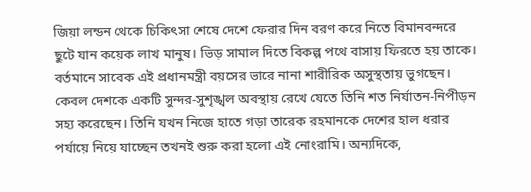জিয়া লন্ডন থেকে চিকিৎসা শেষে দেশে ফেরার দিন বরণ করে নিতে বিমানবন্দরে ছুটে যান কয়েক লাখ মানুষ। ভিড় সামাল দিতে বিকল্প পথে বাসায় ফিরতে হয় তাকে। বর্তমানে সাবেক এই প্রধানমন্ত্রী বয়সের ভারে নানা শারীরিক অসুস্থতায় ভুগছেন। কেবল দেশকে একটি সুন্দর-সুশৃঙ্খল অবস্থায় রেখে যেতে তিনি শত নির্যাতন-নিপীড়ন সহ্য করেছেন। তিনি যখন নিজে হাতে গড়া তারেক রহমানকে দেশের হাল ধরার পর্যায়ে নিয়ে যাচ্ছেন তখনই শুরু করা হলো এই নোংরামি। অন্যদিকে,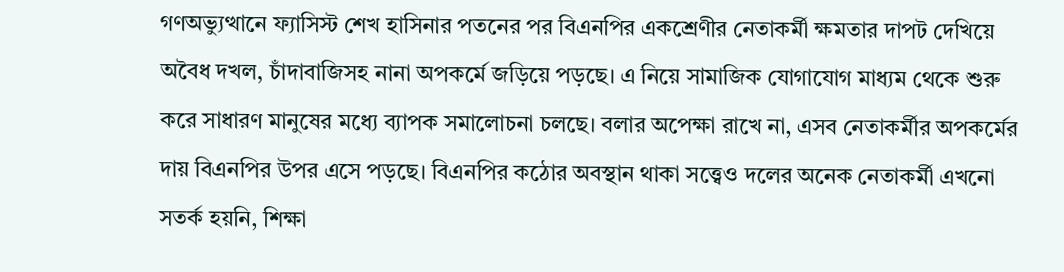গণঅভ্যুত্থানে ফ্যাসিস্ট শেখ হাসিনার পতনের পর বিএনপির একশ্রেণীর নেতাকর্মী ক্ষমতার দাপট দেখিয়ে অবৈধ দখল, চাঁদাবাজিসহ নানা অপকর্মে জড়িয়ে পড়ছে। এ নিয়ে সামাজিক যোগাযোগ মাধ্যম থেকে শুরু করে সাধারণ মানুষের মধ্যে ব্যাপক সমালোচনা চলছে। বলার অপেক্ষা রাখে না, এসব নেতাকর্মীর অপকর্মের দায় বিএনপির উপর এসে পড়ছে। বিএনপির কঠোর অবস্থান থাকা সত্ত্বেও দলের অনেক নেতাকর্মী এখনো সতর্ক হয়নি, শিক্ষা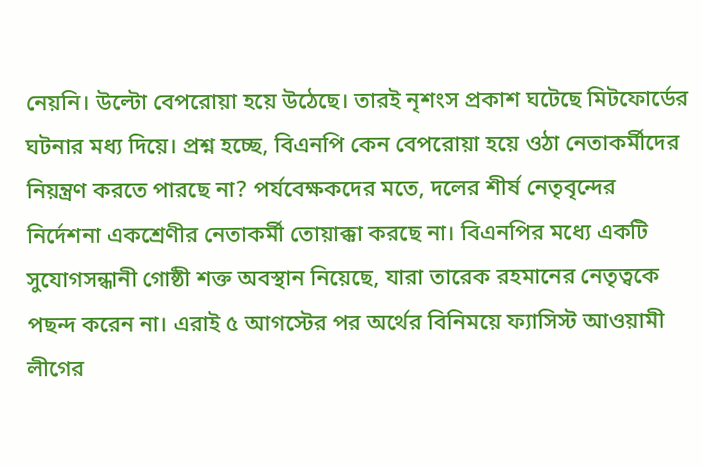নেয়নি। উল্টো বেপরোয়া হয়ে উঠেছে। তারই নৃশংস প্রকাশ ঘটেছে মিটফোর্ডের ঘটনার মধ্য দিয়ে। প্রশ্ন হচ্ছে, বিএনপি কেন বেপরোয়া হয়ে ওঠা নেতাকর্মীদের নিয়ন্ত্রণ করতে পারছে না? পর্যবেক্ষকদের মতে, দলের শীর্ষ নেতৃবৃন্দের নির্দেশনা একশ্রেণীর নেতাকর্মী তোয়াক্কা করছে না। বিএনপির মধ্যে একটি সুযোগসন্ধানী গোষ্ঠী শক্ত অবস্থান নিয়েছে, যারা তারেক রহমানের নেতৃত্বকে পছন্দ করেন না। এরাই ৫ আগস্টের পর অর্থের বিনিময়ে ফ্যাসিস্ট আওয়ামী লীগের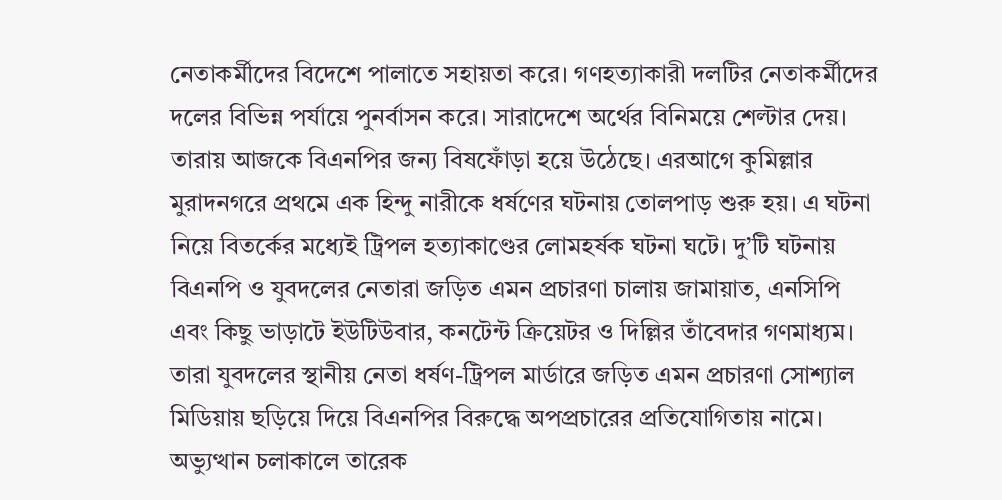নেতাকর্মীদের বিদেশে পালাতে সহায়তা করে। গণহত্যাকারী দলটির নেতাকর্মীদের দলের বিভিন্ন পর্যায়ে পুনর্বাসন করে। সারাদেশে অর্থের বিনিময়ে শেল্টার দেয়। তারায় আজকে বিএনপির জন্য বিষফোঁড়া হয়ে উঠেছে। এরআগে কুমিল্লার মুরাদনগরে প্রথমে এক হিন্দু নারীকে ধর্ষণের ঘটনায় তোলপাড় শুরু হয়। এ ঘটনা নিয়ে বিতর্কের মধ্যেই ট্রিপল হত্যাকাণ্ডের লোমহর্ষক ঘটনা ঘটে। দু’টি ঘটনায় বিএনপি ও যুবদলের নেতারা জড়িত এমন প্রচারণা চালায় জামায়াত, এনসিপি এবং কিছু ভাড়াটে ইউটিউবার, কনটেন্ট ক্রিয়েটর ও দিল্লির তাঁবেদার গণমাধ্যম। তারা যুবদলের স্থানীয় নেতা ধর্ষণ-ট্রিপল মার্ডারে জড়িত এমন প্রচারণা সোশ্যাল মিডিয়ায় ছড়িয়ে দিয়ে বিএনপির বিরুদ্ধে অপপ্রচারের প্রতিযোগিতায় নামে। অভ্যুত্থান চলাকালে তারেক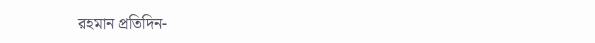রহমান প্রতিদিন-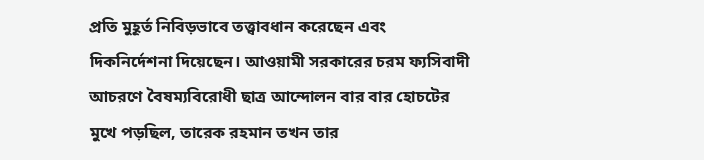প্রতি মুহূর্ত নিবিড়ভাবে তত্ত্বাবধান করেছেন এবং দিকনির্দেশনা দিয়েছেন। আওয়ামী সরকারের চরম ফ্যসিবাদী আচরণে বৈষম্যবিরোধী ছাত্র আন্দোলন বার বার হোচটের মুখে পড়ছিল, তারেক রহমান তখন তার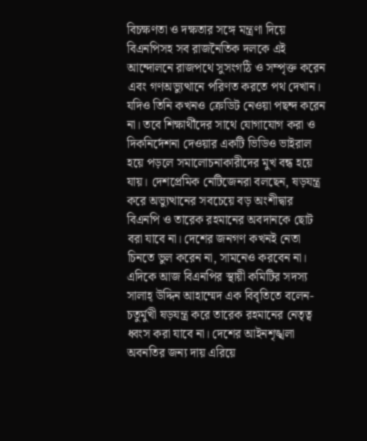বিচক্ষণতা ও দক্ষতার সঙ্গে মন্ত্রণা দিয়ে বিএনপিসহ সব রাজনৈতিক দলকে এই আন্দোলনে রাজপথে সুসংগঠি ও সম্পৃক্ত করেন এবং গণঅভ্যুত্থানে পরিণত করতে পথ দেখান। যদিও তিনি কখনও ক্রেডিট নেওয়া পছন্দ করেন না। তবে শিক্ষার্থীদের সাথে যোগাযোগ করা ও দিকনির্দেশনা দেওয়ার একটি ভিডিও ভাইরাল হয়ে পড়লে সমালোচনাকারীদের মুখ বন্ধ হয়ে যায়। দেশপ্রেমিক নেটিজেনরা বলছেন, ষড়যন্ত্র করে অভ্যুত্থানের সবচেয়ে বড় অংশীদ্বার বিএনপি ও তারেক রহমানের অবদানকে ছোট বরা যাবে না। দেশের জনগণ কখনই নেতা চিনতে ভুল করেন না, সামনেও করবেন না। এদিকে আজ বিএনপির স্থায়ী কমিটির সদস্য সালাহ্ উদ্দিন আহাম্মেদ এক বিবৃতিতে বলেন- চতুর্মুখী ষড়যন্ত্র করে তারেক রহমানের নেতৃত্ব ধ্বংস করা যাবে না। দেশের আইনশৃঙ্খলা অবনতির জন্য দায় এরিয়ে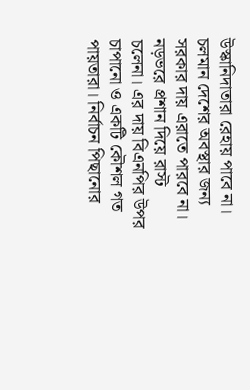উস্কানিদাতারা রেহায় পাবে না। চলমান দেশের অবস্থার জন্য সরকার দায় এরাতে পারবে না। নড়ভরে প্রশান দিয়ে রাস্ট চলেনা। এর দায় বিএনপির উপর চাপানো ও একটি কৌশল গত পায়তারা। নির্বাচন পিছানোর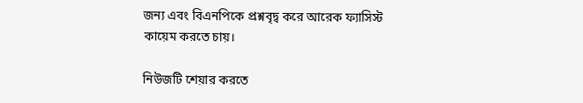জন্য এবং বিএনপিকে প্রশ্নবৃদ্ব করে আরেক ফ্যাসিস্ট কায়েম করতে চায়।

নিউজটি ‍শেয়ার করতে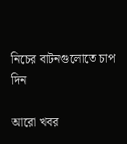নিচের বাটনগুলোতে চাপ দিন

আরো খবর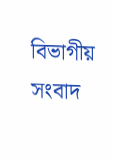বিভাগীয় সংবাদ